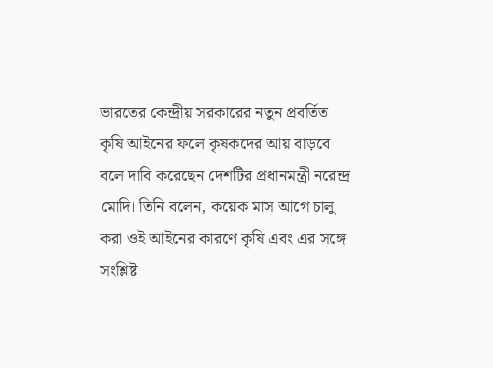ভারতের কেন্দ্রীয় সরকারের নতুন প্রবর্তিত কৃষি আইনের ফলে কৃষকদের আয় বাড়বে বলে দাবি করেছেন দেশটির প্রধানমন্ত্রী নরেন্দ্র মোদি। তিনি বলেন, কয়েক মাস আগে চালু করা ওই আইনের কারণে কৃষি এবং এর সঙ্গে সংশ্লিষ্ট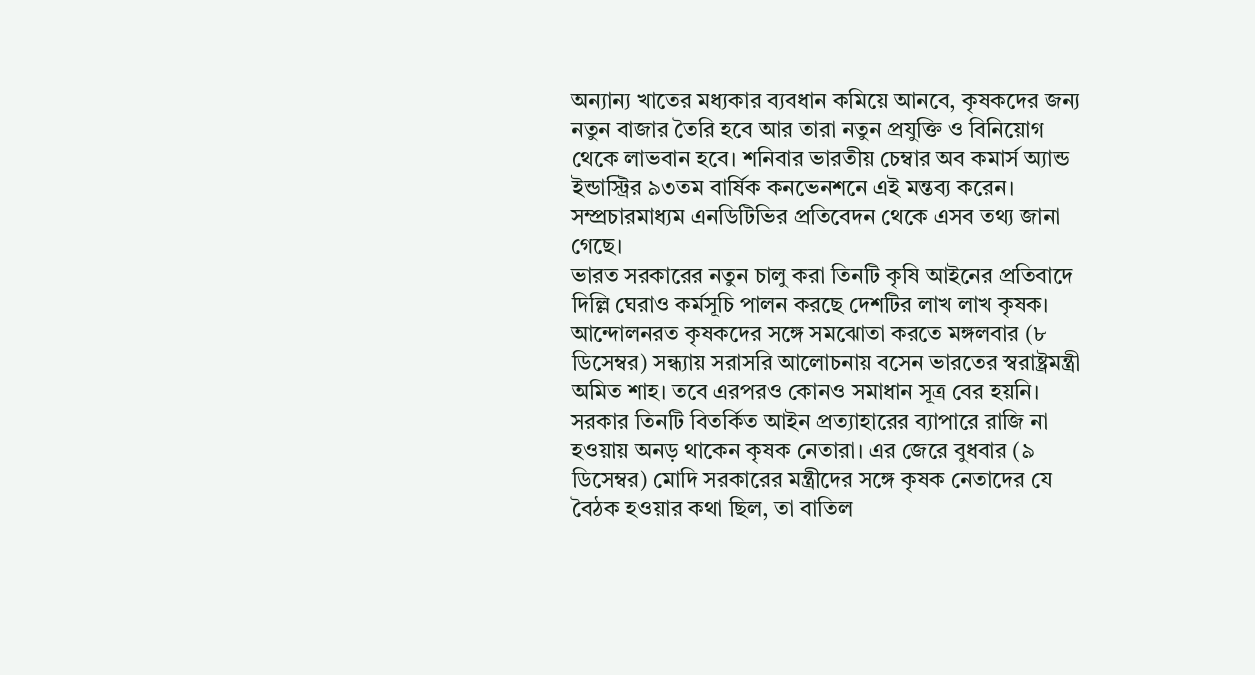অন্যান্য খাতের মধ্যকার ব্যবধান কমিয়ে আনবে, কৃষকদের জন্য নতুন বাজার তৈরি হবে আর তারা নতুন প্রযুক্তি ও বিনিয়োগ থেকে লাভবান হবে। শনিবার ভারতীয় চেম্বার অব কমার্স অ্যান্ড ইন্ডাস্ট্রির ৯৩তম বার্ষিক কনভেনশনে এই মন্তব্য করেন। সম্প্রচারমাধ্যম এনডিটিভির প্রতিবেদন থেকে এসব তথ্য জানা গেছে।
ভারত সরকারের নতুন চালু করা তিনটি কৃষি আইনের প্রতিবাদে দিল্লি ঘেরাও কর্মসূচি পালন করছে দেশটির লাখ লাখ কৃষক। আন্দোলনরত কৃষকদের সঙ্গে সমঝোতা করতে মঙ্গলবার (৮ ডিসেম্বর) সন্ধ্যায় সরাসরি আলোচনায় বসেন ভারতের স্বরাষ্ট্রমন্ত্রী অমিত শাহ। তবে এরপরও কোনও সমাধান সূত্র বের হয়নি। সরকার তিনটি বিতর্কিত আইন প্রত্যাহারের ব্যাপারে রাজি না হওয়ায় অনড় থাকেন কৃষক নেতারা। এর জেরে বুধবার (৯ ডিসেম্বর) মোদি সরকারের মন্ত্রীদের সঙ্গে কৃষক নেতাদের যে বৈঠক হওয়ার কথা ছিল, তা বাতিল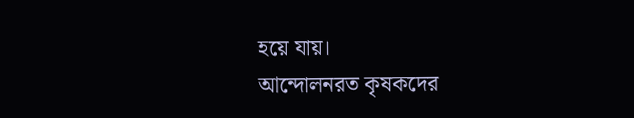হয়ে যায়।
আন্দোলনরত কৃষকদের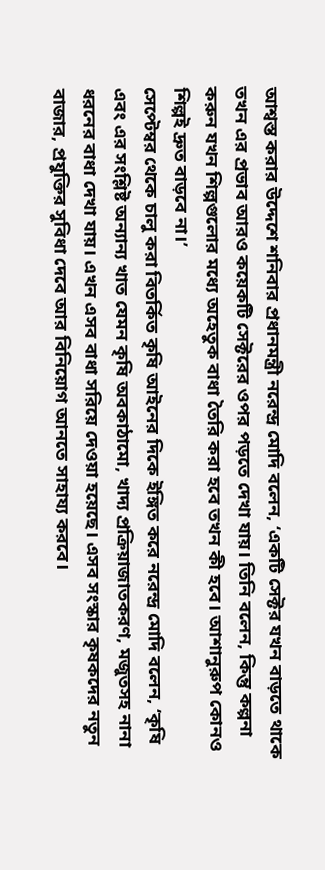আশ্বস্ত করার উদ্দেশে শনিবার প্রধানমন্ত্রী নরেন্দ্র মোদি বলেন, ‘একটি সেক্টর যখন বাড়তে থাকে তখন এর প্রভাব আরও কয়েকটি সেক্টরের ওপর পড়তে দেখা যায়। তিনি বলেন, কিন্তু কল্পনা করুন যখন শিল্পগুলোর মধ্যে অহেতুক বাধা তৈরি করা হবে তখন কী হবে। আশানুরুপ কোনও শিল্পই দ্রুত বাড়বে না।’
সেপ্টেম্বর থেকে চালু করা বিতর্কিত কৃষি আইনের দিকে ইঙ্গিত করে নরেন্দ্র মোদি বলেন, ‘কৃষি এবং এর সংশ্লিষ্ট অন্যান্য খাত যেমন কৃষি অবকাঠামো, খাদ্য প্রক্রিয়াজাতকরণ, মজুতসহ নানা ধরনের বাধা দেখা যায়। এখন এসব বাধা সরিয়ে দেওয়া হয়েছে। এসব সংস্কার কৃষকদের নতুন বাজার, প্রযুক্তির সুবিধা দেবে আর বিনিয়োগ আনতে সাহায্য করবে।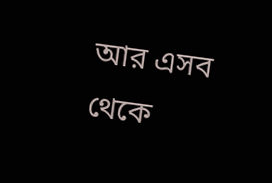আর এসব থেকে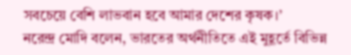সবচেয়ে বেশি লাভবান হবে আমার দেশের কৃষক।’
নরেন্দ্র মোদি বলেন, ভারতের অর্থনীতিতে এই মুহূর্তে বিভিন্ন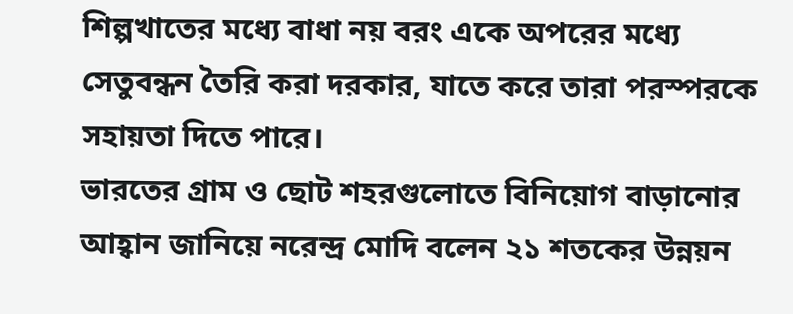শিল্পখাতের মধ্যে বাধা নয় বরং একে অপরের মধ্যে সেতুবন্ধন তৈরি করা দরকার, যাতে করে তারা পরস্পরকে সহায়তা দিতে পারে।
ভারতের গ্রাম ও ছোট শহরগুলোতে বিনিয়োগ বাড়ানোর আহ্বান জানিয়ে নরেন্দ্র মোদি বলেন ২১ শতকের উন্নয়ন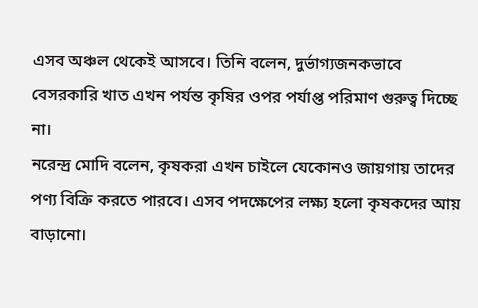এসব অঞ্চল থেকেই আসবে। তিনি বলেন, দুর্ভাগ্যজনকভাবে বেসরকারি খাত এখন পর্যন্ত কৃষির ওপর পর্যাপ্ত পরিমাণ গুরুত্ব দিচ্ছে না।
নরেন্দ্র মোদি বলেন, কৃষকরা এখন চাইলে যেকোনও জায়গায় তাদের পণ্য বিক্রি করতে পারবে। এসব পদক্ষেপের লক্ষ্য হলো কৃষকদের আয় বাড়ানো।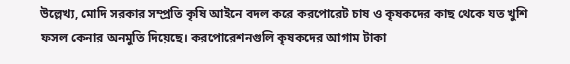উল্লেখ্য, মোদি সরকার সম্প্রতি কৃষি আইনে বদল করে করপোরেট চাষ ও কৃষকদের কাছ থেকে যত খুশি ফসল কেনার অনমুতি দিয়েছে। করপোরেশনগুলি কৃষকদের আগাম টাকা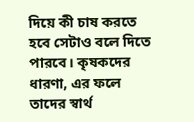দিয়ে কী চাষ করতে হবে সেটাও বলে দিতে পারবে। কৃষকদের ধারণা, এর ফলে তাদের স্বার্থ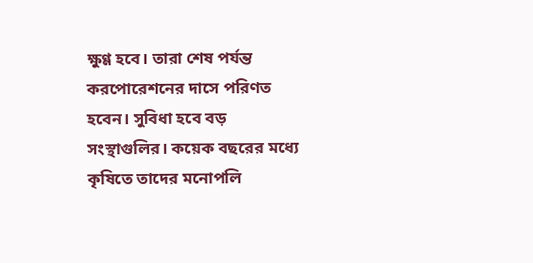ক্ষুণ্ণ হবে। তারা শেষ পর্যন্ত করপোরেশনের দাসে পরিণত হবেন। সুবিধা হবে বড় সংস্থাগুলির। কয়েক বছরের মধ্যে কৃষিতে তাদের মনোপলি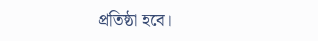প্রতিষ্ঠা হবে।